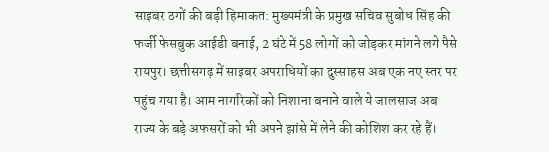साइबर ठगों की बड़ी हिमाकत: मुख्यमंत्री के प्रमुख सचिव सुबोध सिंह की फर्जी फेसबुक आईडी बनाई, 2 घंटे में 58 लोगों को जोड़कर मांगने लगे पैसे
रायपुर। छत्तीसगढ़ में साइबर अपराधियों का दुस्साहस अब एक नए स्तर पर पहुंच गया है। आम नागरिकों को निशाना बनाने वाले ये जालसाज अब राज्य के बड़े अफसरों को भी अपने झांसे में लेने की कोशिश कर रहे हैं।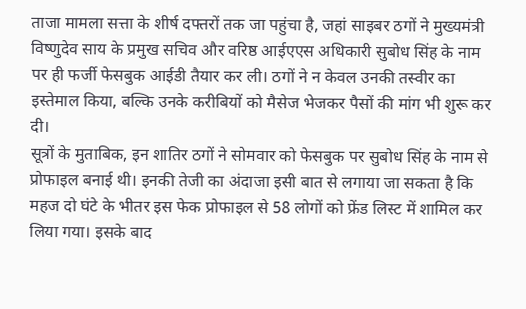ताजा मामला सत्ता के शीर्ष दफ्तरों तक जा पहुंचा है, जहां साइबर ठगों ने मुख्यमंत्री विष्णुदेव साय के प्रमुख सचिव और वरिष्ठ आईएएस अधिकारी सुबोध सिंह के नाम पर ही फर्जी फेसबुक आईडी तैयार कर ली। ठगों ने न केवल उनकी तस्वीर का इस्तेमाल किया, बल्कि उनके करीबियों को मैसेज भेजकर पैसों की मांग भी शुरू कर दी।
सूत्रों के मुताबिक, इन शातिर ठगों ने सोमवार को फेसबुक पर सुबोध सिंह के नाम से प्रोफाइल बनाई थी। इनकी तेजी का अंदाजा इसी बात से लगाया जा सकता है कि महज दो घंटे के भीतर इस फेक प्रोफाइल से 58 लोगों को फ्रेंड लिस्ट में शामिल कर लिया गया। इसके बाद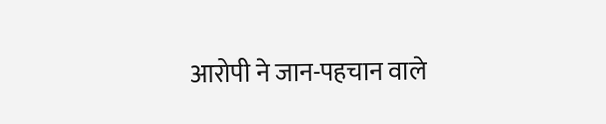आरोपी ने जान-पहचान वाले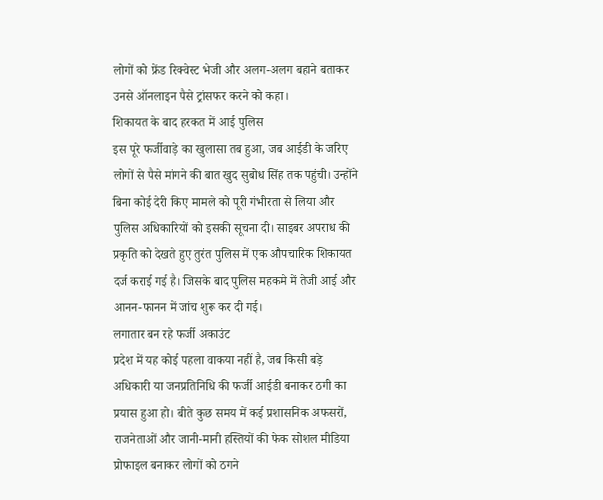लोगों को फ्रेंड रिक्वेस्ट भेजी और अलग-अलग बहाने बताकर उनसे ऑनलाइन पैसे ट्रांसफर करने को कहा।
शिकायत के बाद हरकत में आई पुलिस
इस पूरे फर्जीवाड़े का खुलासा तब हुआ, जब आईडी के जरिए लोगों से पैसे मांगने की बात खुद सुबोध सिंह तक पहुंची। उन्होंने बिना कोई देरी किए मामले को पूरी गंभीरता से लिया और पुलिस अधिकारियों को इसकी सूचना दी। साइबर अपराध की प्रकृति को देखते हुए तुरंत पुलिस में एक औपचारिक शिकायत दर्ज कराई गई है। जिसके बाद पुलिस महकमे में तेजी आई और आनन-फानन में जांच शुरू कर दी गई।
लगातार बन रहे फर्जी अकाउंट
प्रदेश में यह कोई पहला वाकया नहीं है, जब किसी बड़े अधिकारी या जनप्रतिनिधि की फर्जी आईडी बनाकर ठगी का प्रयास हुआ हो। बीते कुछ समय में कई प्रशासनिक अफसरों, राजनेताओं और जानी-मानी हस्तियों की फेक सोशल मीडिया प्रोफाइल बनाकर लोगों को ठगने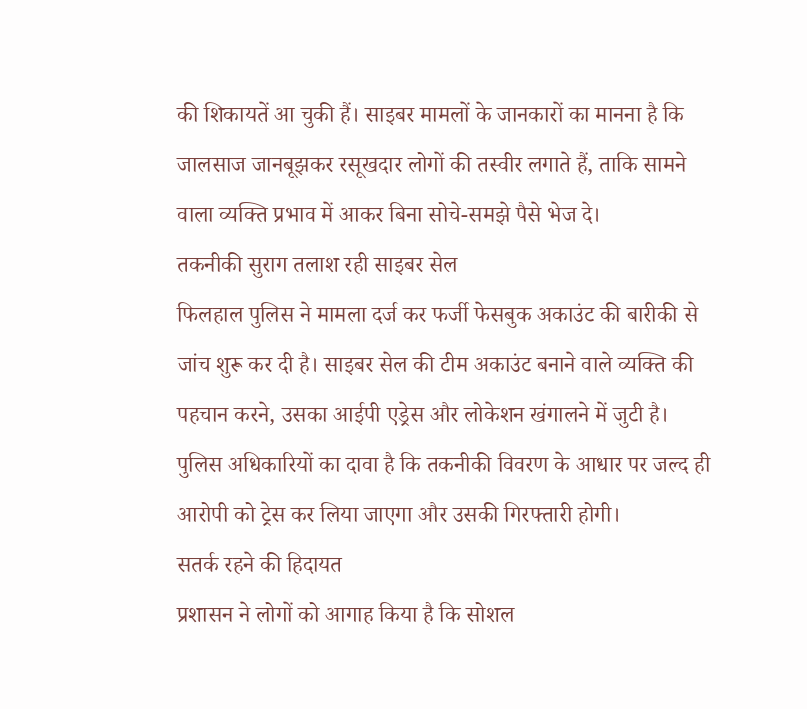की शिकायतें आ चुकी हैं। साइबर मामलों के जानकारों का मानना है कि जालसाज जानबूझकर रसूखदार लोगों की तस्वीर लगाते हैं, ताकि सामने वाला व्यक्ति प्रभाव में आकर बिना सोचे-समझे पैसे भेज दे।
तकनीकी सुराग तलाश रही साइबर सेल
फिलहाल पुलिस ने मामला दर्ज कर फर्जी फेसबुक अकाउंट की बारीकी से जांच शुरू कर दी है। साइबर सेल की टीम अकाउंट बनाने वाले व्यक्ति की पहचान करने, उसका आईपी एड्रेस और लोकेशन खंगालने में जुटी है। पुलिस अधिकारियों का दावा है कि तकनीकी विवरण के आधार पर जल्द ही आरोपी को ट्रेस कर लिया जाएगा और उसकी गिरफ्तारी होगी।
सतर्क रहने की हिदायत
प्रशासन ने लोगों को आगाह किया है कि सोशल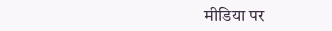मीडिया पर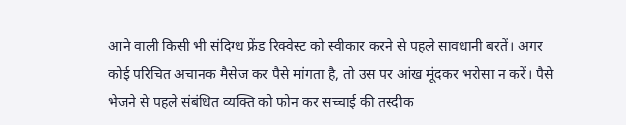आने वाली किसी भी संदिग्ध फ्रेंड रिक्वेस्ट को स्वीकार करने से पहले सावधानी बरतें। अगर कोई परिचित अचानक मैसेज कर पैसे मांगता है, तो उस पर आंख मूंदकर भरोसा न करें। पैसे भेजने से पहले संबंधित व्यक्ति को फोन कर सच्चाई की तस्दीक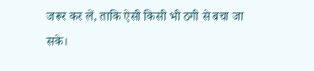जरूर कर लें, ताकि ऐसी किसी भी ठगी से बचा जा सके।